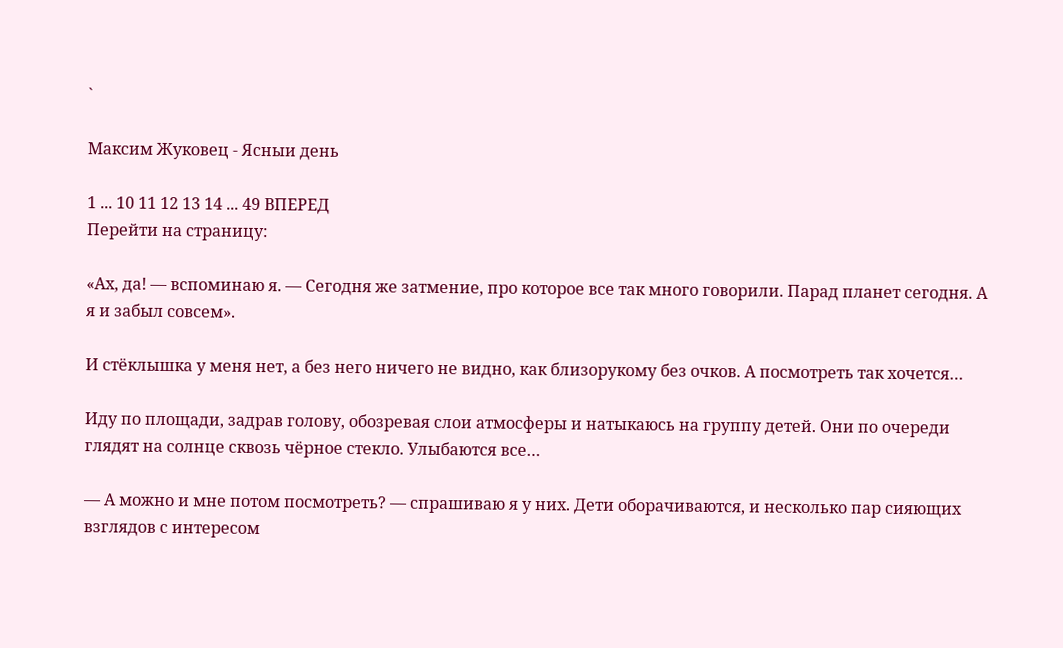`

Максим Жуковец - Ясныи день

1 ... 10 11 12 13 14 ... 49 ВПЕРЕД
Перейти на страницу:

«Ах, да! — вспоминаю я. — Сегодня же затмение, про которое все так много говорили. Парад планет сегодня. А я и забыл совсем».

И стёклышка у меня нет, а без него ничего не видно, как близорукому без очков. А посмотреть так хочется…

Иду по площади, задрав голову, обозревая слои атмосферы и натыкаюсь на группу детей. Они по очереди глядят на солнце сквозь чёрное стекло. Улыбаются все…

— А можно и мне потом посмотреть? — спрашиваю я у них. Дети оборачиваются, и несколько пар сияющих взглядов с интересом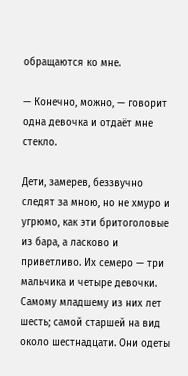обращаются ко мне.

— Конечно, можно, — говорит одна девочка и отдаёт мне стекло.

Дети, замерев, беззвучно следят за мною, но не хмуро и угрюмо, как эти бритоголовые из бара, а ласково и приветливо. Их семеро — три мальчика и четыре девочки. Самому младшему из них лет шесть; самой старшей на вид около шестнадцати. Они одеты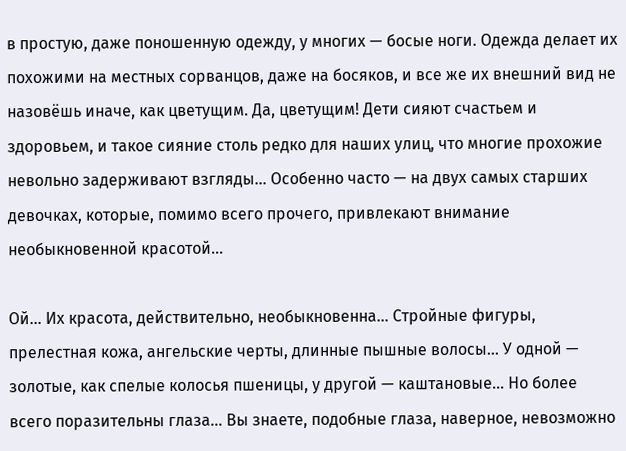в простую, даже поношенную одежду, у многих — босые ноги. Одежда делает их похожими на местных сорванцов, даже на босяков, и все же их внешний вид не назовёшь иначе, как цветущим. Да, цветущим! Дети сияют счастьем и здоровьем, и такое сияние столь редко для наших улиц, что многие прохожие невольно задерживают взгляды… Особенно часто — на двух самых старших девочках, которые, помимо всего прочего, привлекают внимание необыкновенной красотой…

Ой… Их красота, действительно, необыкновенна… Стройные фигуры, прелестная кожа, ангельские черты, длинные пышные волосы… У одной — золотые, как спелые колосья пшеницы, у другой — каштановые… Но более всего поразительны глаза… Вы знаете, подобные глаза, наверное, невозможно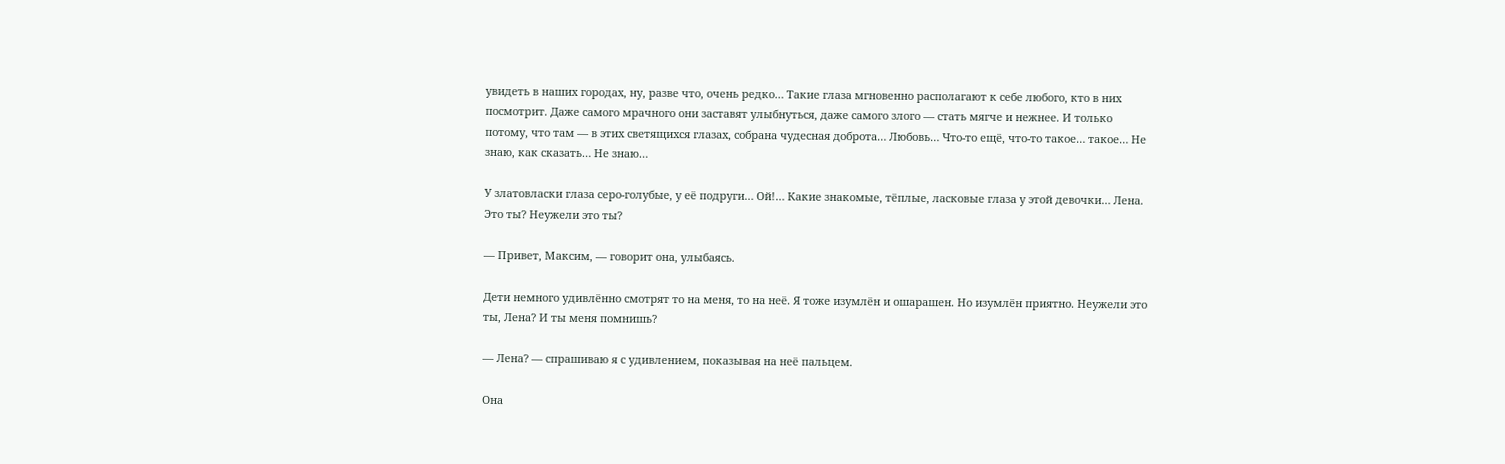увидеть в наших городах, ну, разве что, очень редко… Такие глаза мгновенно располагают к себе любого, кто в них посмотрит. Даже самого мрачного они заставят улыбнуться, даже самого злого — стать мягче и нежнее. И только потому, что там — в этих светящихся глазах, собрана чудесная доброта… Любовь… Что-то ещё, что-то такое… такое… Не знаю, как сказать… Не знаю…

У златовласки глаза серо-голубые, у её подруги… Ой!… Какие знакомые, тёплые, ласковые глаза у этой девочки… Лена. Это ты? Неужели это ты?

— Привет, Максим, — говорит она, улыбаясь.

Дети немного удивлённо смотрят то на меня, то на неё. Я тоже изумлён и ошарашен. Но изумлён приятно. Неужели это ты, Лена? И ты меня помнишь?

— Лена? — спрашиваю я с удивлением, показывая на неё пальцем.

Она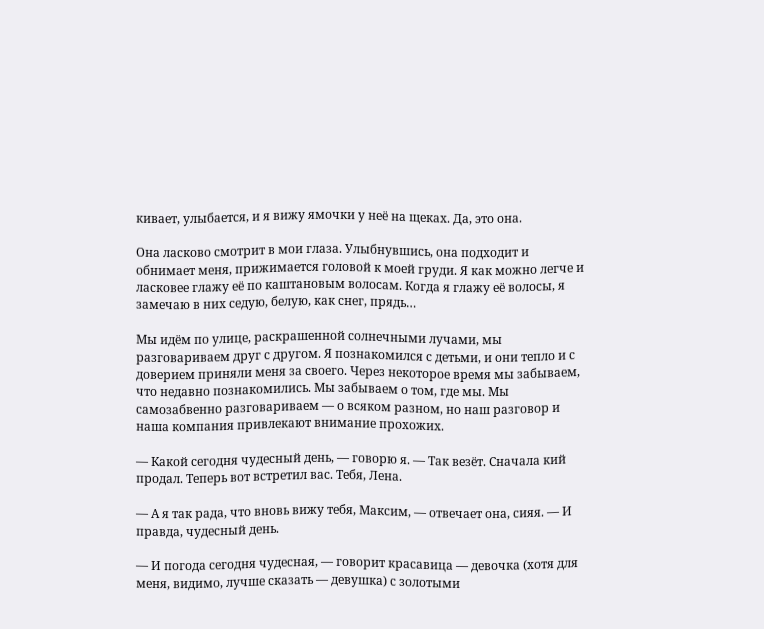кивает, улыбается, и я вижу ямочки у неё на щеках. Да, это она.

Она ласково смотрит в мои глаза. Улыбнувшись, она подходит и обнимает меня, прижимается головой к моей груди. Я как можно легче и ласковее глажу её по каштановым волосам. Когда я глажу её волосы, я замечаю в них седую, белую, как снег, прядь…

Мы идём по улице, раскрашенной солнечными лучами, мы разговариваем друг с другом. Я познакомился с детьми, и они тепло и с доверием приняли меня за своего. Через некоторое время мы забываем, что недавно познакомились. Мы забываем о том, где мы. Мы самозабвенно разговариваем — о всяком разном, но наш разговор и наша компания привлекают внимание прохожих.

— Какой сегодня чудесный день, — говорю я. — Так везёт. Сначала кий продал. Теперь вот встретил вас. Тебя, Лена.

— А я так рада, что вновь вижу тебя, Максим, — отвечает она, сияя. — И правда, чудесный день.

— И погода сегодня чудесная, — говорит красавица — девочка (хотя для меня, видимо, лучше сказать — девушка) с золотыми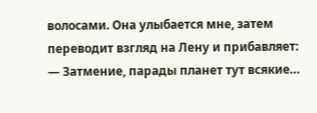волосами. Она улыбается мне, затем переводит взгляд на Лену и прибавляет: — Затмение, парады планет тут всякие…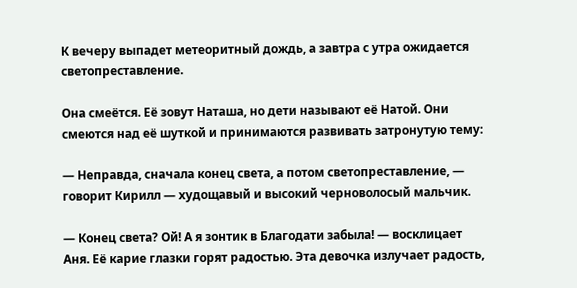К вечеру выпадет метеоритный дождь, а завтра с утра ожидается светопреставление.

Она смеётся. Её зовут Наташа, но дети называют её Натой. Они смеются над её шуткой и принимаются развивать затронутую тему:

— Неправда, сначала конец света, а потом светопреставление, — говорит Кирилл — худощавый и высокий черноволосый мальчик.

— Конец света? Ой! А я зонтик в Благодати забыла! — восклицает Аня. Её карие глазки горят радостью. Эта девочка излучает радость,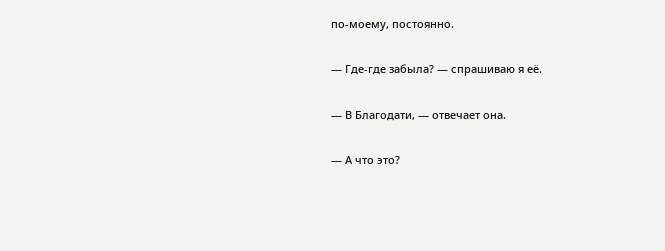по-моему, постоянно.

— Где-где забыла? — спрашиваю я её.

— В Благодати, — отвечает она.

— А что это?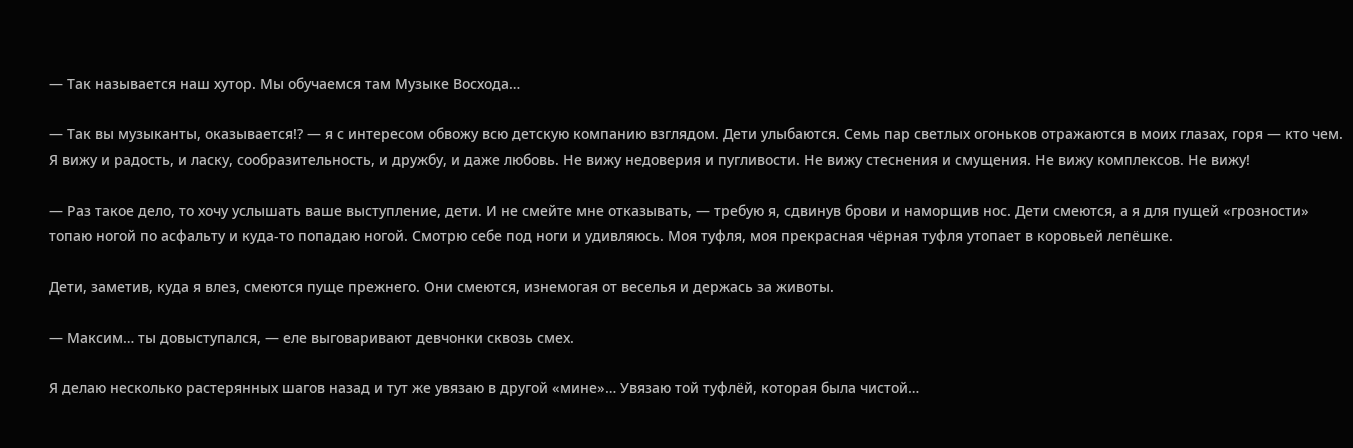— Так называется наш хутор. Мы обучаемся там Музыке Восхода…

— Так вы музыканты, оказывается!? — я с интересом обвожу всю детскую компанию взглядом. Дети улыбаются. Семь пар светлых огоньков отражаются в моих глазах, горя — кто чем. Я вижу и радость, и ласку, сообразительность, и дружбу, и даже любовь. Не вижу недоверия и пугливости. Не вижу стеснения и смущения. Не вижу комплексов. Не вижу!

— Раз такое дело, то хочу услышать ваше выступление, дети. И не смейте мне отказывать, — требую я, сдвинув брови и наморщив нос. Дети смеются, а я для пущей «грозности» топаю ногой по асфальту и куда-то попадаю ногой. Смотрю себе под ноги и удивляюсь. Моя туфля, моя прекрасная чёрная туфля утопает в коровьей лепёшке.

Дети, заметив, куда я влез, смеются пуще прежнего. Они смеются, изнемогая от веселья и держась за животы.

— Максим… ты довыступался, — еле выговаривают девчонки сквозь смех.

Я делаю несколько растерянных шагов назад и тут же увязаю в другой «мине»… Увязаю той туфлёй, которая была чистой…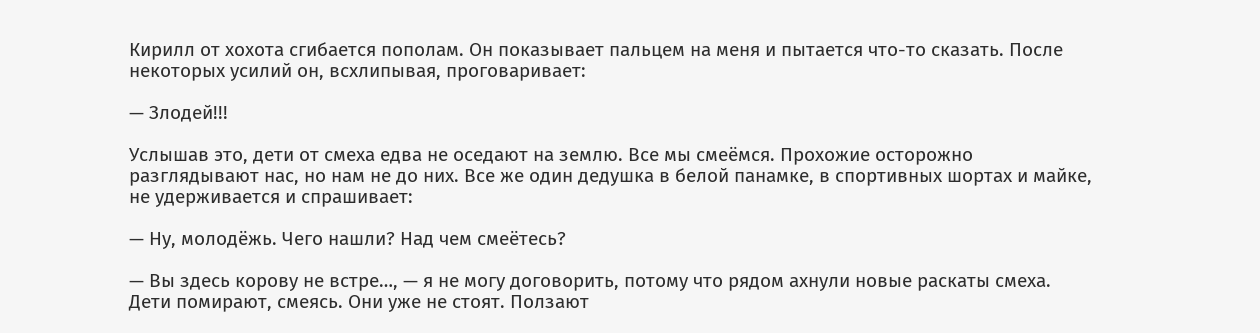Кирилл от хохота сгибается пополам. Он показывает пальцем на меня и пытается что-то сказать. После некоторых усилий он, всхлипывая, проговаривает:

— Злодей!!!

Услышав это, дети от смеха едва не оседают на землю. Все мы смеёмся. Прохожие осторожно разглядывают нас, но нам не до них. Все же один дедушка в белой панамке, в спортивных шортах и майке, не удерживается и спрашивает:

— Ну, молодёжь. Чего нашли? Над чем смеётесь?

— Вы здесь корову не встре…, — я не могу договорить, потому что рядом ахнули новые раскаты смеха. Дети помирают, смеясь. Они уже не стоят. Ползают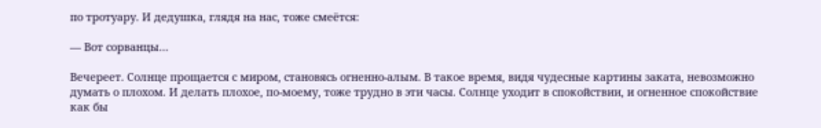по тротуару. И дедушка, глядя на нас, тоже смеётся:

— Вот сорванцы…

Вечереет. Солнце прощается с миром, становясь огненно-алым. В такое время, видя чудесные картины заката, невозможно думать о плохом. И делать плохое, по-моему, тоже трудно в эти часы. Солнце уходит в спокойствии, и огненное спокойствие как бы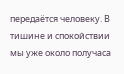передаётся человеку. В тишине и спокойствии мы уже около получаса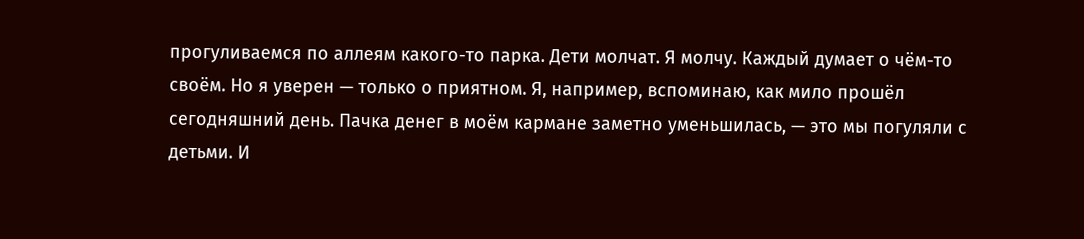прогуливаемся по аллеям какого-то парка. Дети молчат. Я молчу. Каждый думает о чём-то своём. Но я уверен — только о приятном. Я, например, вспоминаю, как мило прошёл сегодняшний день. Пачка денег в моём кармане заметно уменьшилась, — это мы погуляли с детьми. И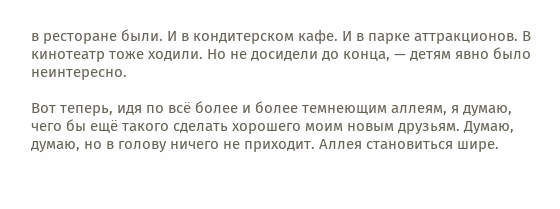в ресторане были. И в кондитерском кафе. И в парке аттракционов. В кинотеатр тоже ходили. Но не досидели до конца, — детям явно было неинтересно.

Вот теперь, идя по всё более и более темнеющим аллеям, я думаю, чего бы ещё такого сделать хорошего моим новым друзьям. Думаю, думаю, но в голову ничего не приходит. Аллея становиться шире.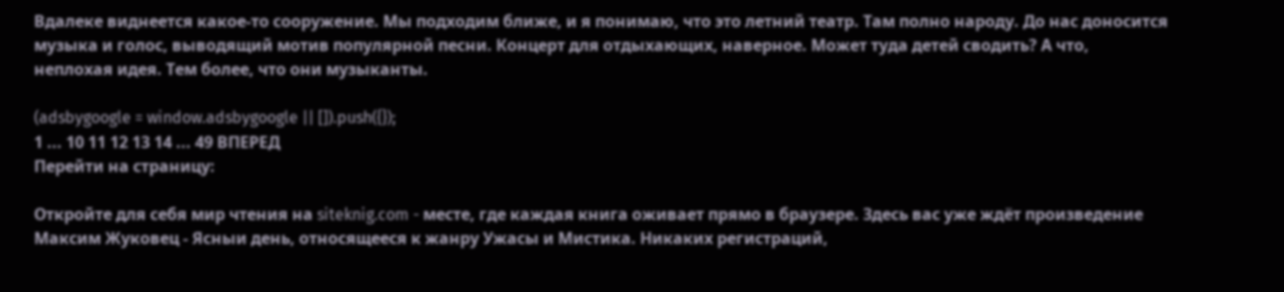Вдалеке виднеется какое-то сооружение. Мы подходим ближе, и я понимаю, что это летний театр. Там полно народу. До нас доносится музыка и голос, выводящий мотив популярной песни. Концерт для отдыхающих, наверное. Может туда детей сводить? А что, неплохая идея. Тем более, что они музыканты.

(adsbygoogle = window.adsbygoogle || []).push({});
1 ... 10 11 12 13 14 ... 49 ВПЕРЕД
Перейти на страницу:

Откройте для себя мир чтения на siteknig.com - месте, где каждая книга оживает прямо в браузере. Здесь вас уже ждёт произведение Максим Жуковец - Ясныи день, относящееся к жанру Ужасы и Мистика. Никаких регистраций,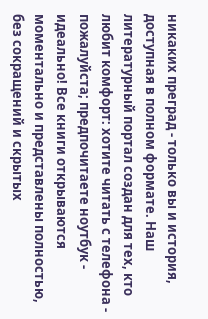никаких преград - только вы и история, доступная в полном формате. Наш литературный портал создан для тех, кто любит комфорт: хотите читать с телефона - пожалуйста; предпочитаете ноутбук - идеально! Все книги открываются моментально и представлены полностью, без сокращений и скрытых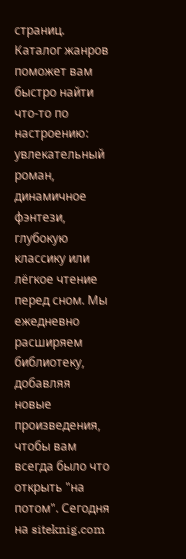страниц. Каталог жанров поможет вам быстро найти что-то по настроению: увлекательный роман, динамичное фэнтези, глубокую классику или лёгкое чтение перед сном. Мы ежедневно расширяем библиотеку, добавляя новые произведения, чтобы вам всегда было что открыть "на потом". Сегодня на siteknig.com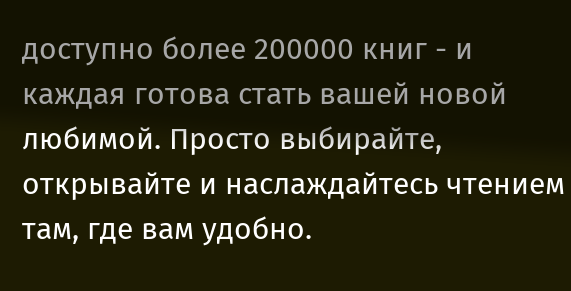доступно более 200000 книг - и каждая готова стать вашей новой любимой. Просто выбирайте, открывайте и наслаждайтесь чтением там, где вам удобно.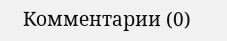Комментарии (0)